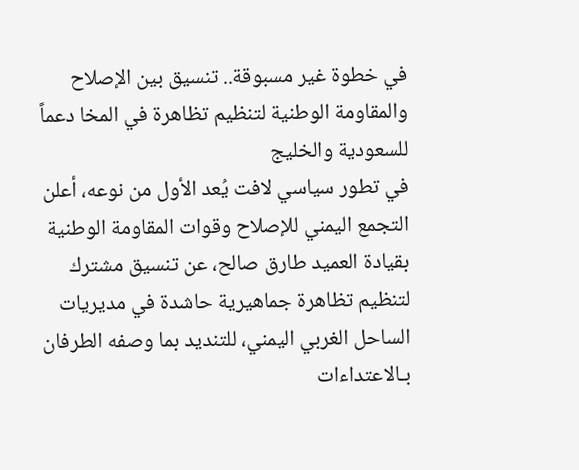في خطوة غير مسبوقة.. تنسيق بين الإصلاح والمقاومة الوطنية لتنظيم تظاهرة في المخا دعماً للسعودية والخليج
في تطور سياسي لافت يُعد الأول من نوعه، أعلن التجمع اليمني للإصلاح وقوات المقاومة الوطنية بقيادة العميد طارق صالح، عن تنسيق مشترك لتنظيم تظاهرة جماهيرية حاشدة في مديريات الساحل الغربي اليمني، للتنديد بما وصفه الطرفان بـالاعتداءات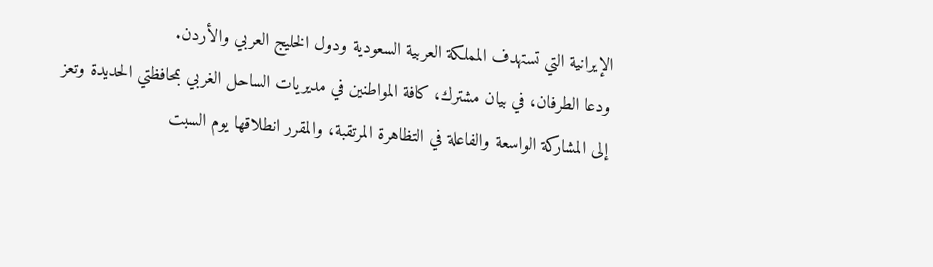الإيرانية التي تستهدف المملكة العربية السعودية ودول الخليج العربي والأردن.
ودعا الطرفان، في بيان مشترك، كافة المواطنين في مديريات الساحل الغربي بمحافظتي الحديدة وتعز إلى المشاركة الواسعة والفاعلة في التظاهرة المرتقبة، والمقرر انطلاقها يوم السبت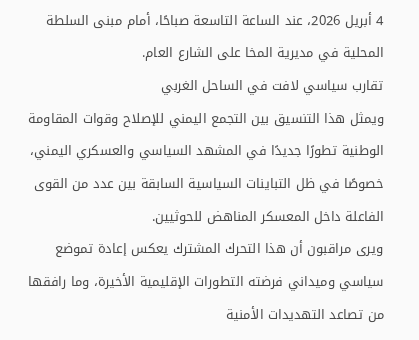4 أبريل 2026، عند الساعة التاسعة صباحًا، أمام مبنى السلطة المحلية في مديرية المخا على الشارع العام.
تقارب سياسي لافت في الساحل الغربي
ويمثل هذا التنسيق بين التجمع اليمني للإصلاح وقوات المقاومة الوطنية تطورًا جديدًا في المشهد السياسي والعسكري اليمني، خصوصًا في ظل التباينات السياسية السابقة بين عدد من القوى الفاعلة داخل المعسكر المناهض للحوثيين.
ويرى مراقبون أن هذا التحرك المشترك يعكس إعادة تموضع سياسي وميداني فرضته التطورات الإقليمية الأخيرة، وما رافقها من تصاعد التهديدات الأمنية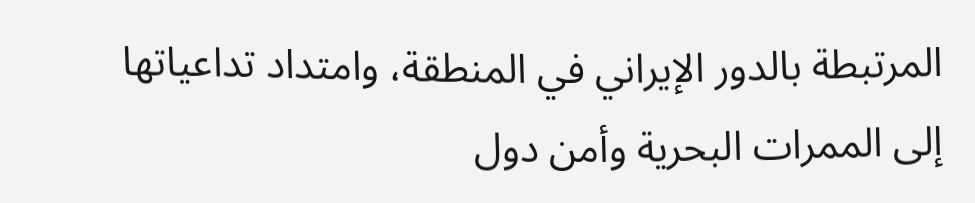المرتبطة بالدور الإيراني في المنطقة، وامتداد تداعياتها إلى الممرات البحرية وأمن دول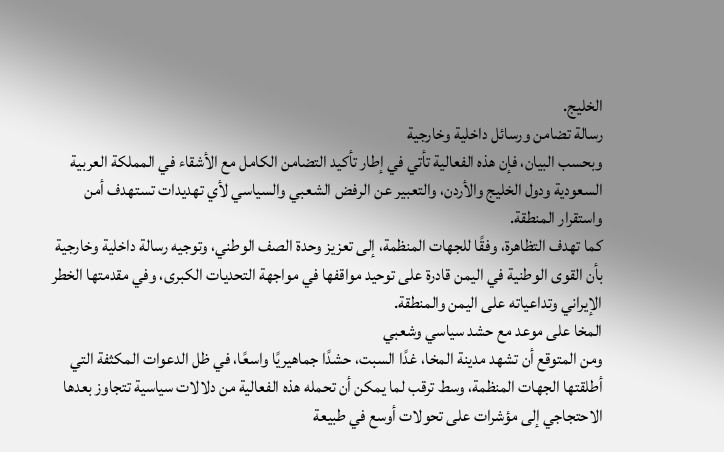الخليج.
رسالة تضامن ورسائل داخلية وخارجية
وبحسب البيان، فإن هذه الفعالية تأتي في إطار تأكيد التضامن الكامل مع الأشقاء في المملكة العربية السعودية ودول الخليج والأردن، والتعبير عن الرفض الشعبي والسياسي لأي تهديدات تستهدف أمن واستقرار المنطقة.
كما تهدف التظاهرة، وفقًا للجهات المنظمة، إلى تعزيز وحدة الصف الوطني، وتوجيه رسالة داخلية وخارجية بأن القوى الوطنية في اليمن قادرة على توحيد مواقفها في مواجهة التحديات الكبرى، وفي مقدمتها الخطر الإيراني وتداعياته على اليمن والمنطقة.
المخا على موعد مع حشد سياسي وشعبي
ومن المتوقع أن تشهد مدينة المخا، غدًا السبت، حشدًا جماهيريًا واسعًا، في ظل الدعوات المكثفة التي أطلقتها الجهات المنظمة، وسط ترقب لما يمكن أن تحمله هذه الفعالية من دلالات سياسية تتجاوز بعدها الاحتجاجي إلى مؤشرات على تحولات أوسع في طبيعة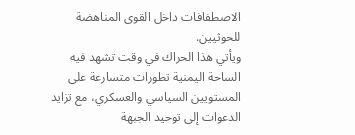الاصطفافات داخل القوى المناهضة للحوثيين.
ويأتي هذا الحراك في وقت تشهد فيه الساحة اليمنية تطورات متسارعة على المستويين السياسي والعسكري، مع تزايد الدعوات إلى توحيد الجبهة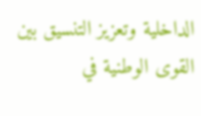الداخلية وتعزيز التنسيق بين القوى الوطنية في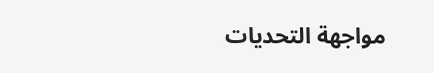مواجهة التحديات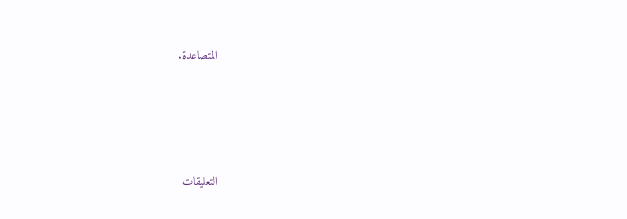المتصاعدة.





التعليقات